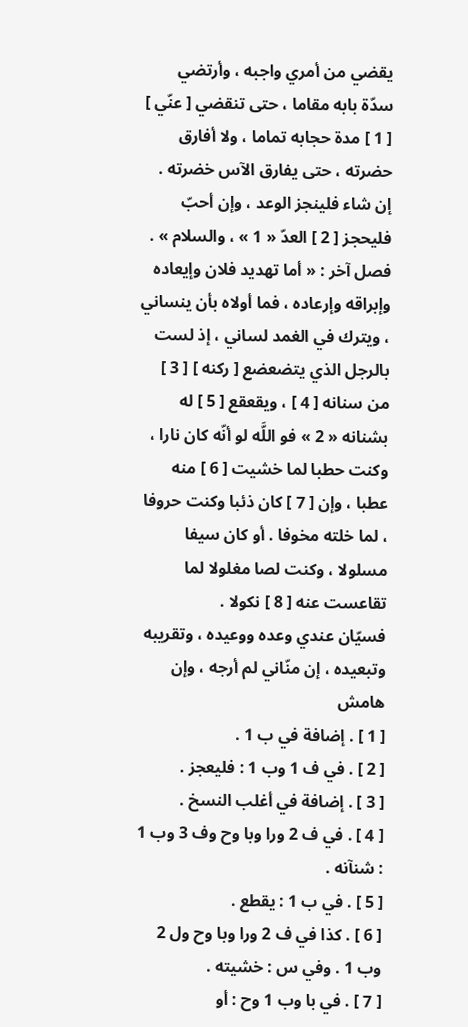يقضي من أمري واجبه ، وأرتضي سدّة بابه مقاما ، حتى تنقضي [ عنّي ] [ 1 ] مدة حجابه تماما ، ولا أفارق حضرته ، حتى يفارق الآس خضرته . إن شاء فلينجز الوعد ، وإن أحبّ فليحجز [ 2 ] العدّ « 1 » ، والسلام » .
فصل آخر : « أما تهديد فلان وإيعاده وإبراقه وإرعاده ، فما أولاه بأن ينساني ، ويترك في الغمد لساني ، إذ لست بالرجل الذي يتضعضع [ ركنه ] [ 3 ] من سنانه [ 4 ] ، ويقعقع [ 5 ] له بشنانه « 2 » فو اللَّه لو أنّه كان نارا ، وكنت حطبا لما خشيت [ 6 ] منه عطبا ، وإن [ 7 ] كان ذئبا وكنت حروفا ، لما خلته مخوفا . أو كان سيفا مسلولا ، وكنت لصا مغلولا لما تقاعست عنه [ 8 ] نكولا .
فسيّان عندي وعده ووعيده ، وتقريبه وتبعيده ، إن منّاني لم أرجه ، وإن
هامش
[ 1 ] . إضافة في ب 1 .
[ 2 ] . في ف 1 وب 1 : فليعجز .
[ 3 ] . إضافة في أغلب النسخ .
[ 4 ] . في ف 2 ورا وبا وح وف 3 وب 1 : شنآنه .
[ 5 ] . في ب 1 : يقطع .
[ 6 ] . كذا في ف 2 ورا وبا وح ول 2 وب 1 . وفي س : خشيته .
[ 7 ] . في با وب 1 وح : أو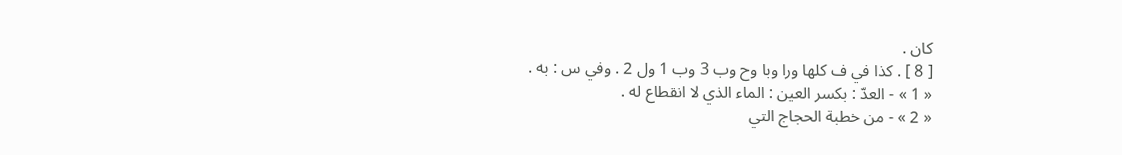كان .
[ 8 ] . كذا في ف كلها ورا وبا وح وب 3 وب 1 ول 2 . وفي س : به .
« 1 » - العدّ : بكسر العين : الماء الذي لا انقطاع له .
« 2 » - من خطبة الحجاج التي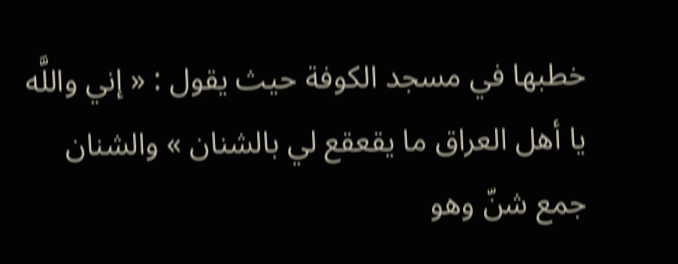خطبها في مسجد الكوفة حيث يقول : « إني واللَّه يا أهل العراق ما يقعقع لي بالشنان » والشنان جمع شنّ وهو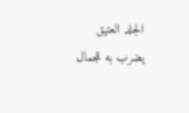الجلد العتيق يضرب به للجمال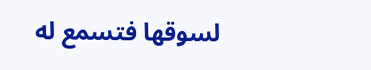لسوقها فتسمع له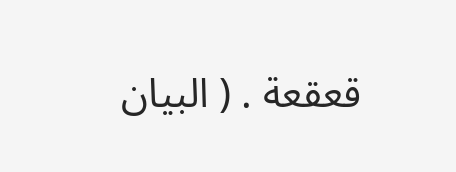قعقعة . ( البيان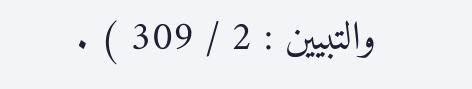والتبيين : 2 / 309 ) .